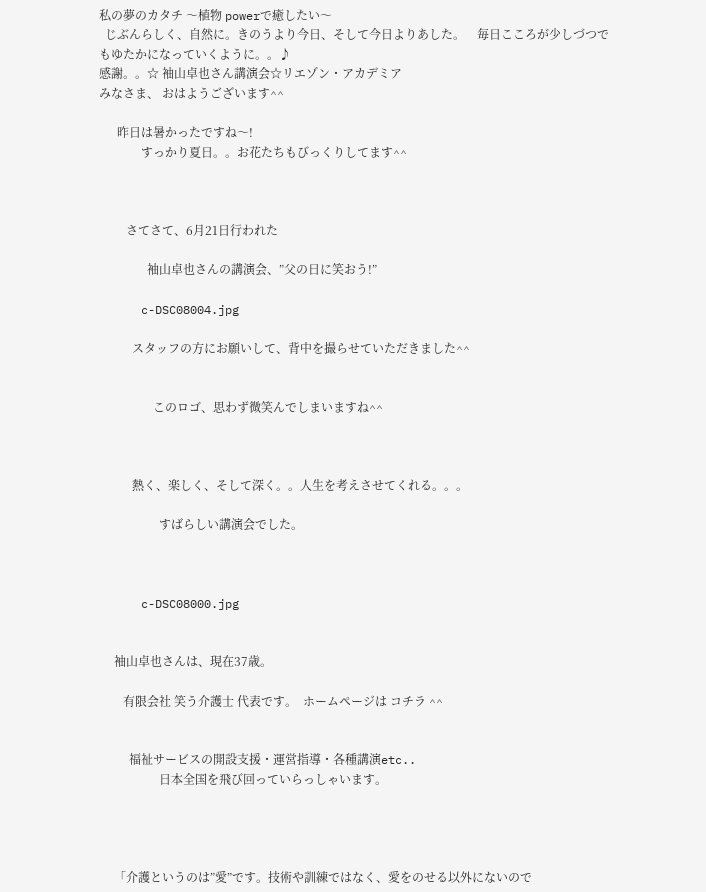私の夢のカタチ 〜植物 powerで癒したい〜
  じぶんらしく、自然に。きのうより今日、そして今日よりあした。    毎日こころが少しづつでもゆたかになっていくように。。♪
感謝。。☆ 袖山卓也さん講演会☆リエゾン・アカデミア
みなさま、 おはようございます^^

      昨日は暑かったですね〜!
              すっかり夏日。。お花たちもびっくりしてます^^



         さてさて、6月21日行われた

                袖山卓也さんの講演会、”父の日に笑おう!”

      c-DSC08004.jpg

           スタッフの方にお願いして、背中を撮らせていただきました^^


                  このロゴ、思わず微笑んでしまいますね^^



           熱く、楽しく、そして深く。。人生を考えさせてくれる。。。

                    すばらしい講演会でした。



      c-DSC08000.jpg


     袖山卓也さんは、現在37歳。

        有限会社 笑う介護士 代表です。  ホームページは コチラ ^^


          福祉サービスの開設支援・運営指導・各種講演etc..
                    日本全国を飛び回っていらっしゃいます。




     「介護というのは”愛”です。技術や訓練ではなく、愛をのせる以外にないので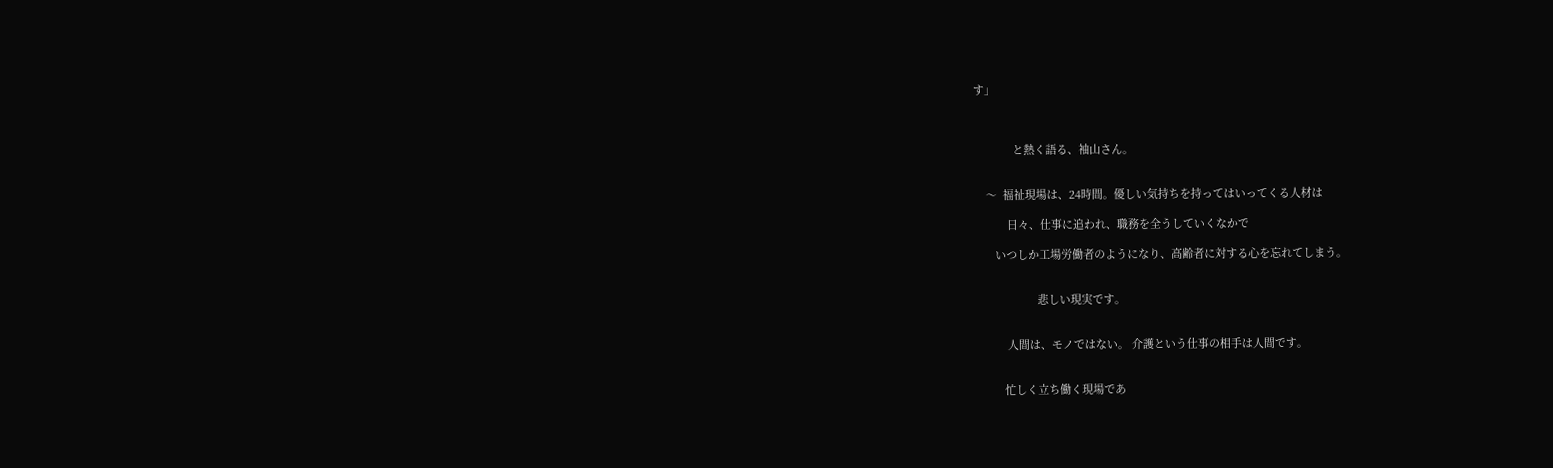す」



             と熱く語る、袖山さん。


    〜  福祉現場は、24時間。優しい気持ちを持ってはいってくる人材は

           日々、仕事に追われ、職務を全うしていくなかで

       いつしか工場労働者のようになり、高齢者に対する心を忘れてしまう。


                     悲しい現実です。


           人間は、モノではない。 介護という仕事の相手は人間です。


          忙しく立ち働く現場であ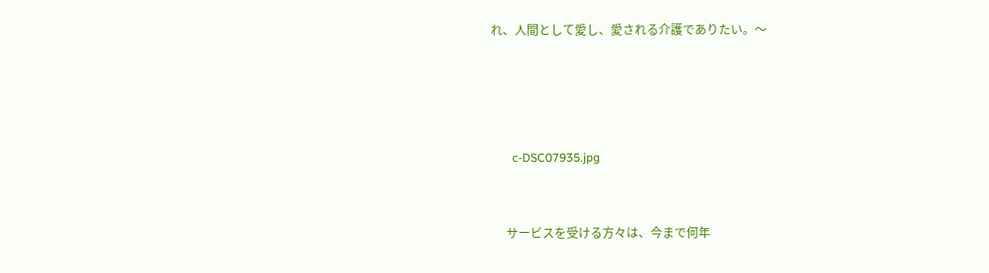れ、人間として愛し、愛される介護でありたい。〜




       c-DSC07935.jpg


     サービスを受ける方々は、今まで何年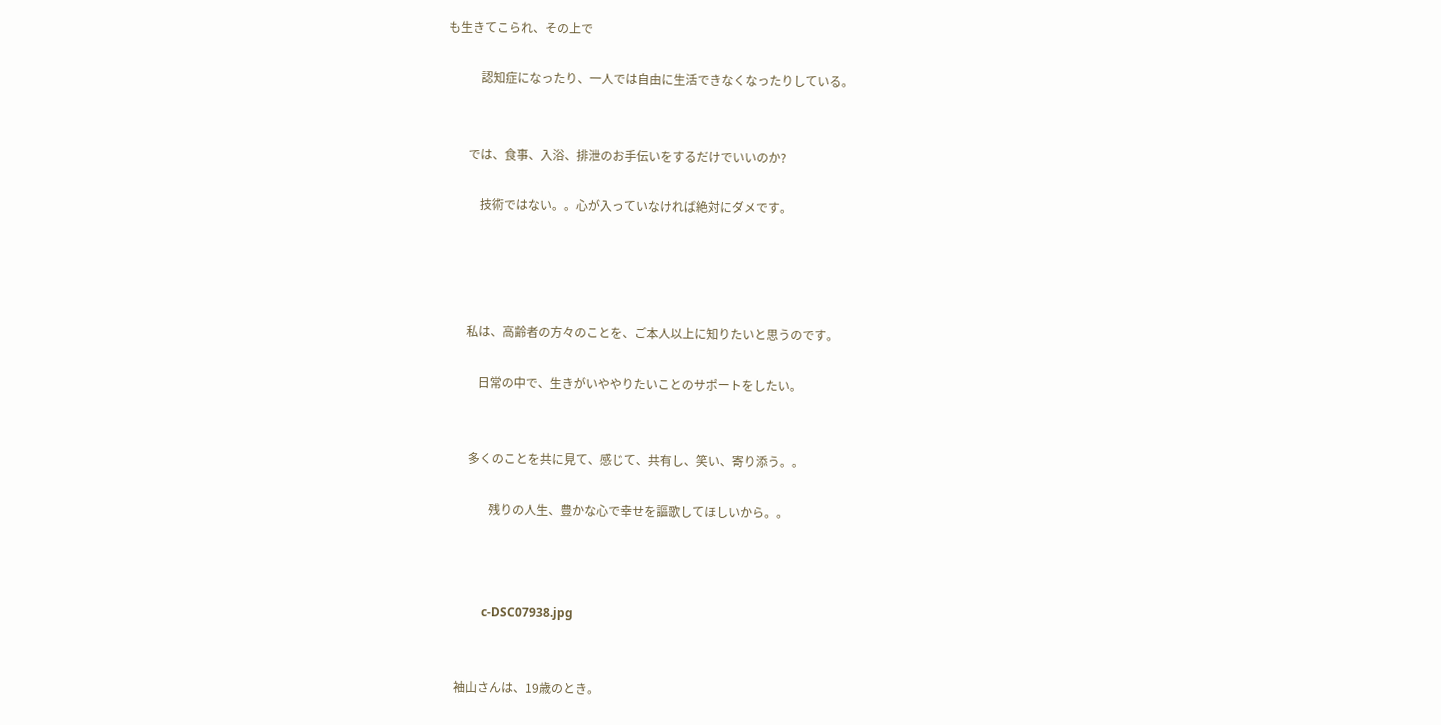も生きてこられ、その上で

           認知症になったり、一人では自由に生活できなくなったりしている。


       では、食事、入浴、排泄のお手伝いをするだけでいいのか?

           技術ではない。。心が入っていなければ絶対にダメです。




       私は、高齢者の方々のことを、ご本人以上に知りたいと思うのです。

           日常の中で、生きがいややりたいことのサポートをしたい。


        多くのことを共に見て、感じて、共有し、笑い、寄り添う。。

               残りの人生、豊かな心で幸せを謳歌してほしいから。。



             c-DSC07938.jpg


    袖山さんは、19歳のとき。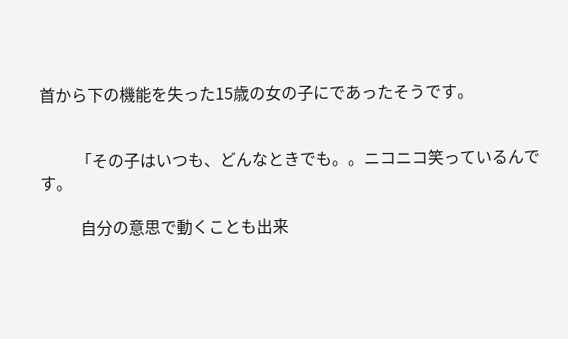首から下の機能を失った15歳の女の子にであったそうです。


         「その子はいつも、どんなときでも。。ニコニコ笑っているんです。

          自分の意思で動くことも出来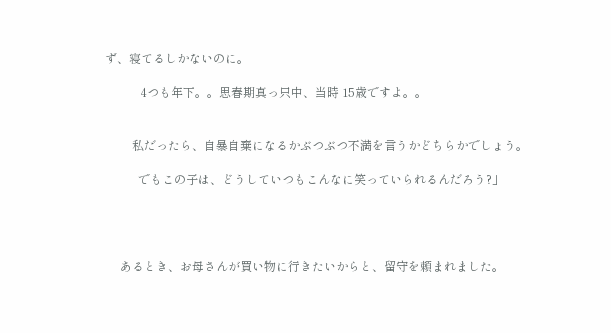ず、寝てるしかないのに。

            4つも年下。。思春期真っ只中、当時 15歳ですよ。。


         私だったら、自暴自棄になるかぶつぶつ不満を言うかどちらかでしょう。

           でもこの子は、どうしていつもこんなに笑っていられるんだろう?」




     あるとき、お母さんが買い物に行きたいからと、留守を頼まれました。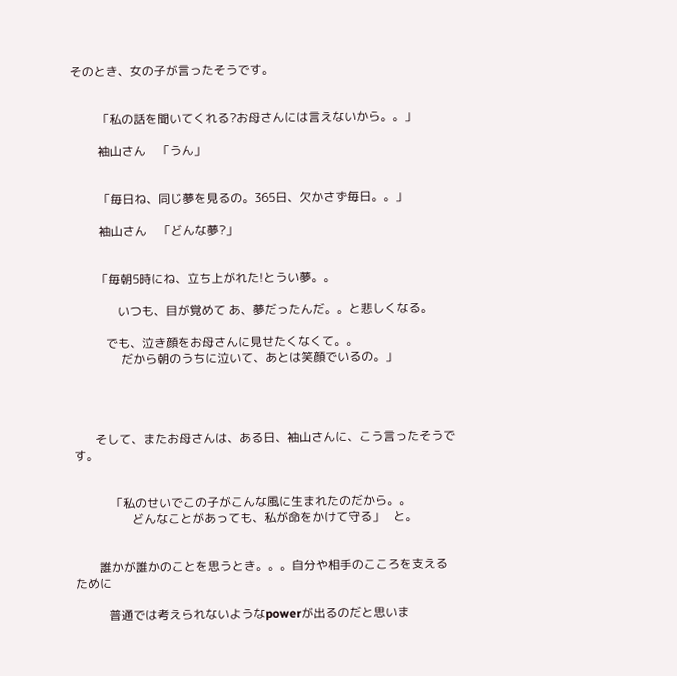そのとき、女の子が言ったそうです。


         「私の話を聞いてくれる?お母さんには言えないから。。」

         袖山さん    「うん」


         「毎日ね、同じ夢を見るの。365日、欠かさず毎日。。」

         袖山さん    「どんな夢?」


        「毎朝5時にね、立ち上がれた!とうい夢。。

               いつも、目が覚めて あ、夢だったんだ。。と悲しくなる。

           でも、泣き顔をお母さんに見せたくなくて。。
                だから朝のうちに泣いて、あとは笑顔でいるの。」




       そして、またお母さんは、ある日、袖山さんに、こう言ったそうです。


            「私のせいでこの子がこんな風に生まれたのだから。。
                   どんなことがあっても、私が命をかけて守る」   と。


        誰かが誰かのことを思うとき。。。自分や相手のこころを支えるために

           普通では考えられないようなpowerが出るのだと思いま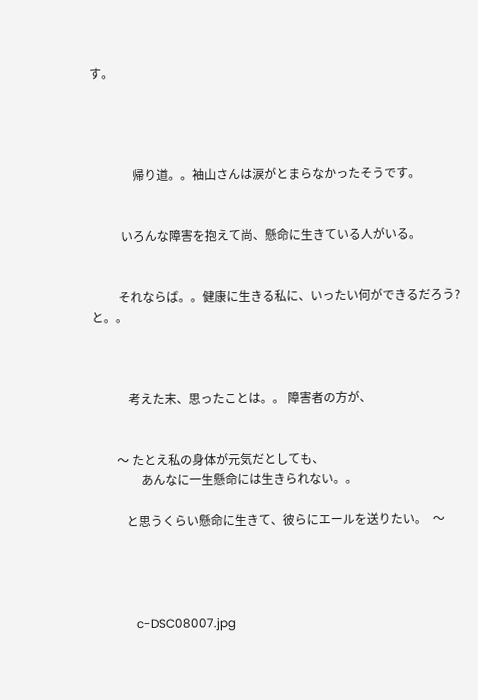す。




              帰り道。。袖山さんは涙がとまらなかったそうです。


          いろんな障害を抱えて尚、懸命に生きている人がいる。


         それならば。。健康に生きる私に、いったい何ができるだろう?と。。



            考えた末、思ったことは。。 障害者の方が、


        〜 たとえ私の身体が元気だとしても、
                あんなに一生懸命には生きられない。。

           と思うくらい懸命に生きて、彼らにエールを送りたい。  〜




              c-DSC08007.jpg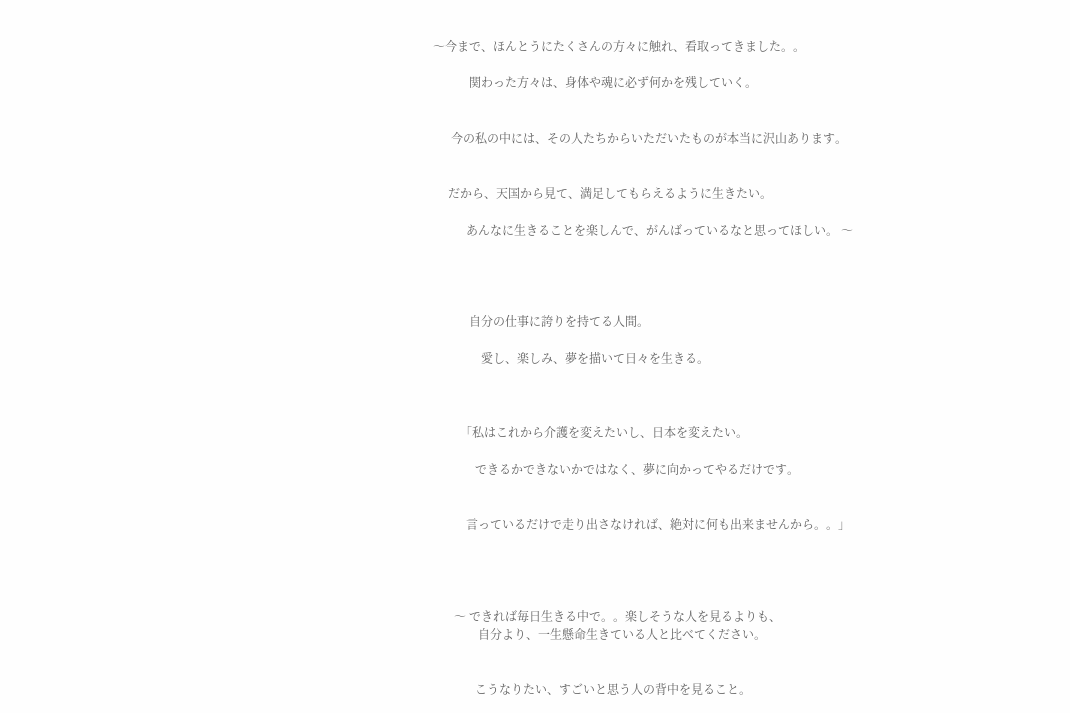〜今まで、ほんとうにたくさんの方々に触れ、看取ってきました。。

            関わった方々は、身体や魂に必ず何かを残していく。


      今の私の中には、その人たちからいただいたものが本当に沢山あります。


     だから、天国から見て、満足してもらえるように生きたい。

           あんなに生きることを楽しんで、がんばっているなと思ってほしい。 〜




            自分の仕事に誇りを持てる人間。

                愛し、楽しみ、夢を描いて日々を生きる。



         「私はこれから介護を変えたいし、日本を変えたい。

              できるかできないかではなく、夢に向かってやるだけです。


           言っているだけで走り出さなければ、絶対に何も出来ませんから。。」




       〜 できれば毎日生きる中で。。楽しそうな人を見るよりも、
               自分より、一生懸命生きている人と比べてください。


              こうなりたい、すごいと思う人の背中を見ること。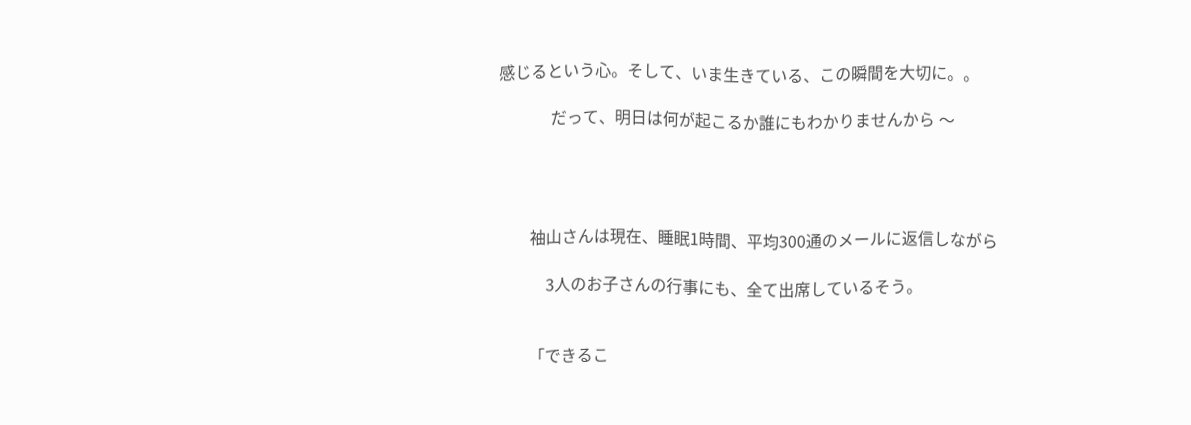感じるという心。そして、いま生きている、この瞬間を大切に。。

             だって、明日は何が起こるか誰にもわかりませんから 〜




        袖山さんは現在、睡眠1時間、平均300通のメールに返信しながら

            3人のお子さんの行事にも、全て出席しているそう。


        「できるこ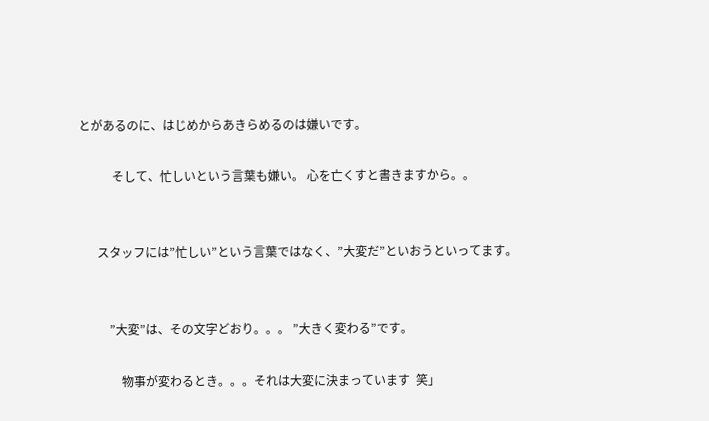とがあるのに、はじめからあきらめるのは嫌いです。

           そして、忙しいという言葉も嫌い。 心を亡くすと書きますから。。


      スタッフには”忙しい”という言葉ではなく、”大変だ”といおうといってます。


          ”大変”は、その文字どおり。。。 ”大きく変わる”です。

              物事が変わるとき。。。それは大変に決まっています  笑」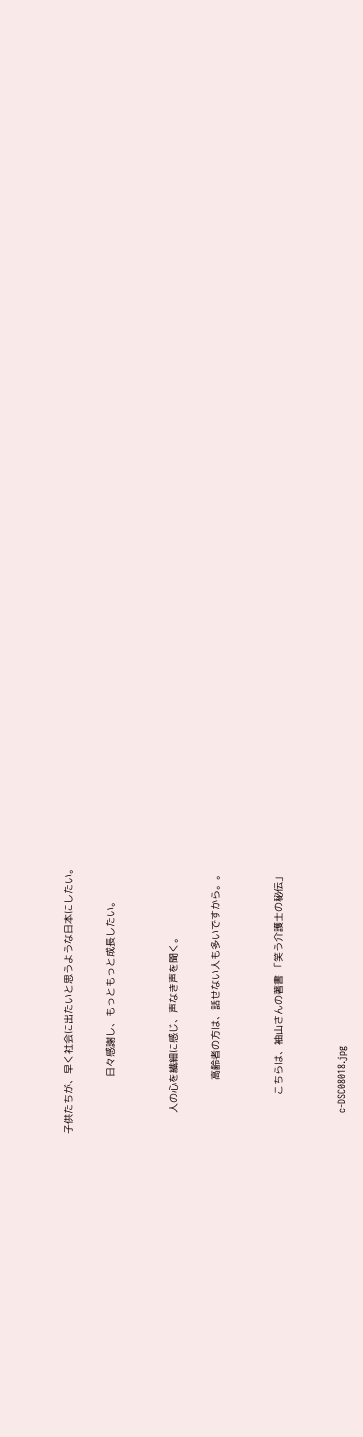子供たちが、早く社会に出たいと思うような日本にしたい。

                   日々感謝し、もっともっと成長したい。


       人の心を繊細に感じ、声なき声を聞く。

                  高齢者の方は、話せない人も多いですから。。


             こちらは、袖山さんの著書 「笑う介護士の秘伝」


       c-DSC08018.jpg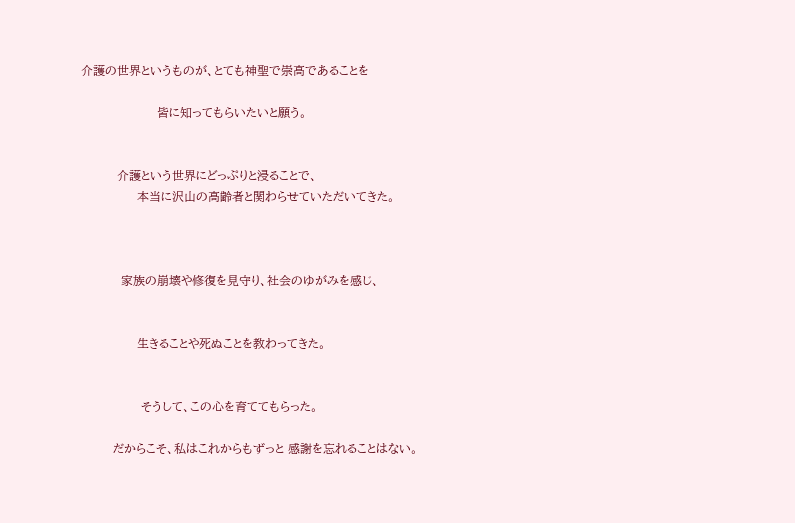介護の世界というものが、とても神聖で崇高であることを

                   皆に知ってもらいたいと願う。


         介護という世界にどっぷりと浸ることで、
              本当に沢山の高齢者と関わらせていただいてきた。



          家族の崩壊や修復を見守り、社会のゆがみを感じ、


              生きることや死ぬことを教わってきた。


               そうして、この心を育ててもらった。

        だからこそ、私はこれからもずっと 感謝を忘れることはない。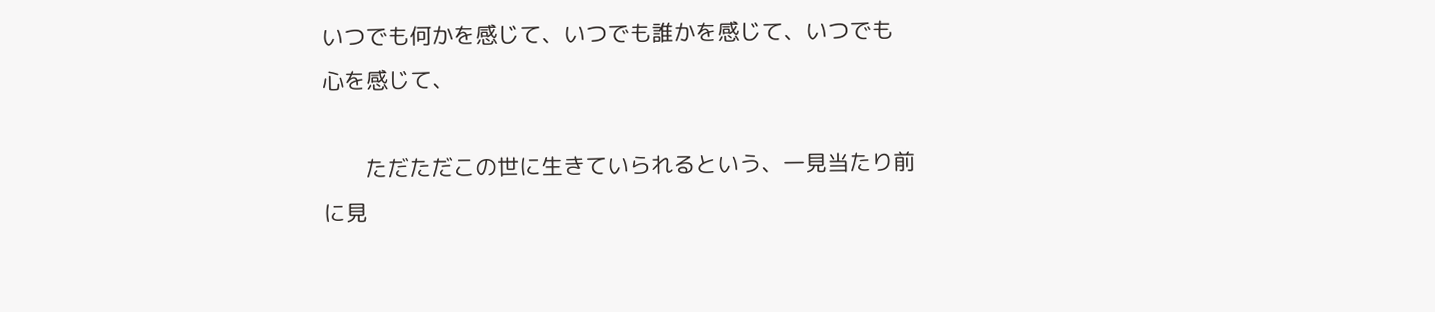いつでも何かを感じて、いつでも誰かを感じて、いつでも心を感じて、

       ただただこの世に生きていられるという、一見当たり前に見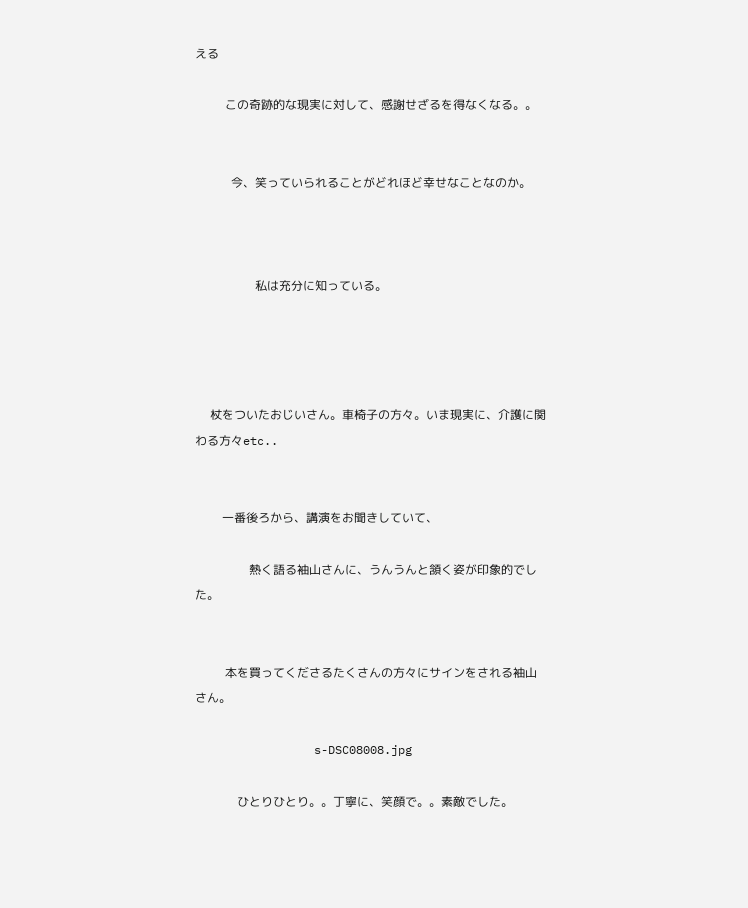える

          この奇跡的な現実に対して、感謝せざるを得なくなる。。


            今、笑っていられることがどれほど幸せなことなのか。



                    私は充分に知っている。




     杖をついたおじいさん。車椅子の方々。いま現実に、介護に関わる方々etc..


         一番後ろから、講演をお聞きしていて、

                  熱く語る袖山さんに、うんうんと頷く姿が印象的でした。


          本を買ってくださるたくさんの方々にサインをされる袖山さん。

                 s-DSC08008.jpg

              ひとりひとり。。丁寧に、笑顔で。。素敵でした。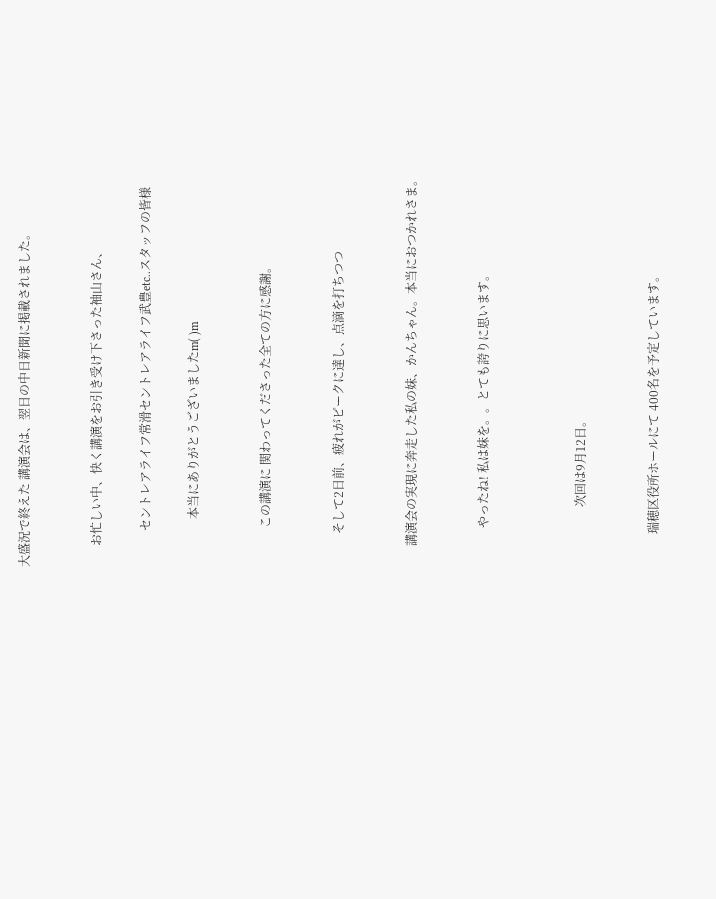大盛況で終えた 講演会は、翌日の中日新聞に掲載されました。


       お忙しい中、快く講演をお引き受け下さった袖山さん、

            セントレアライフ常滑セントレアライフ武豊etc..スタッフの皆様

                本当にありがとうございましたm( )m


             この講演に 関わってくださった全ての方に感謝。


           そして2日前、疲れがピークに達し、点滴を打ちつつ


       講演会の実現に奔走した私の妹、かんちゃん。本当におつかれさま。


             やったね! 私は妹を。。とても誇りに思います。



                    次回は9月12日。


           瑞穂区役所ホールにて 400名を予定しています。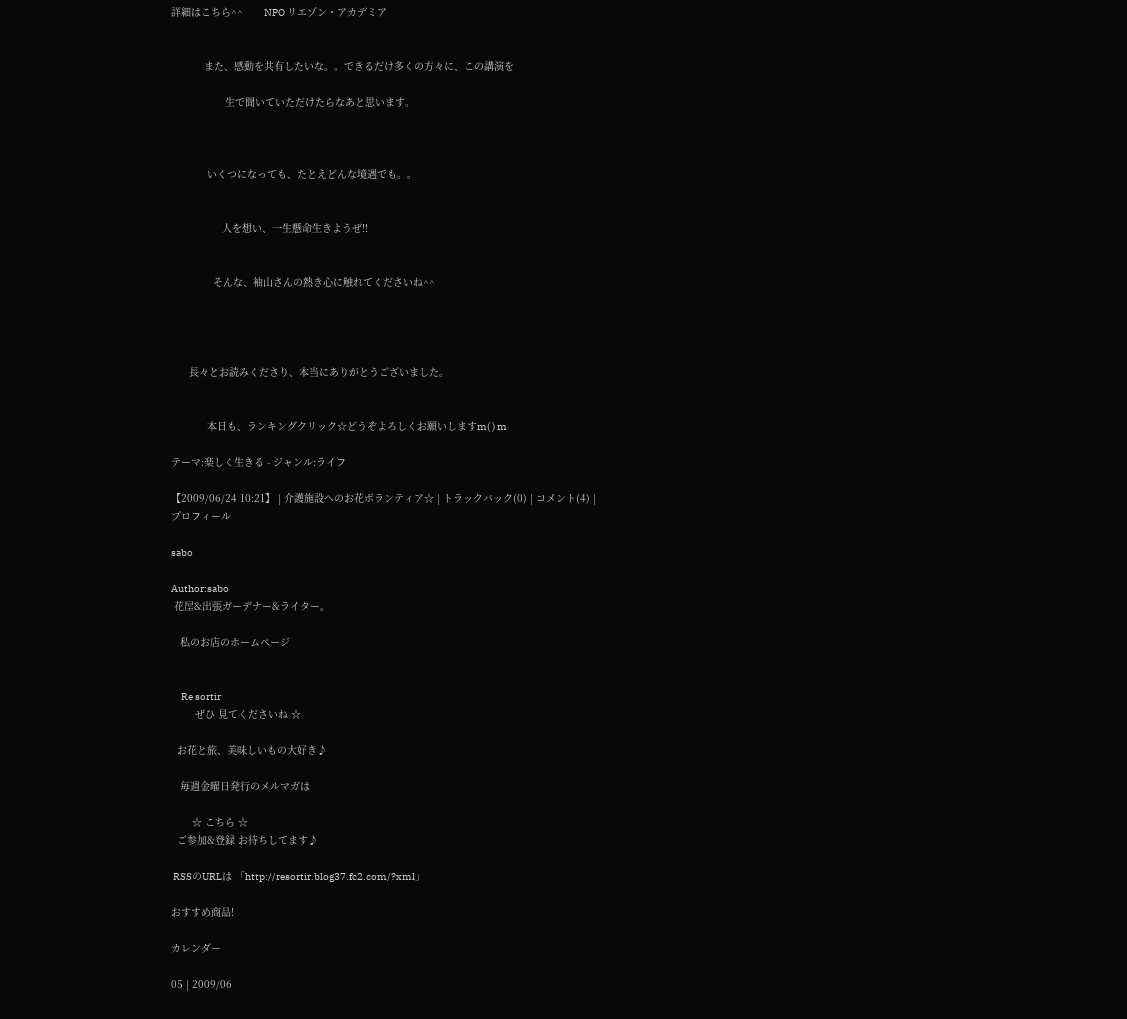詳細はこちら^^       NPO リエゾン・アカデミア


           また、感動を共有したいな。。できるだけ多くの方々に、この講演を

                  生で聞いていただけたらなあと思います。



            いくつになっても、たとえどんな境遇でも。。


                 人を想い、一生懸命生きようぜ!!


              そんな、袖山さんの熱き心に触れてくださいね^^




      長々とお読みくださり、本当にありがとうございました。


            本日も、ランキングクリック☆どうぞよろしくお願いしますm( ) m

テーマ:楽しく生きる - ジャンル:ライフ

【2009/06/24 10:21】 | 介護施設へのお花ボランティア☆ | トラックバック(0) | コメント(4) |
プロフィール

sabo

Author:sabo
 花屋&出張ガーデナー&ライター。

   私のお店のホームページ


     Re sortir
        ぜひ 見てくださいね ☆

  お花と旅、美味しいもの大好き♪

   毎週金曜日発行のメルマガは

       ☆ こちら ☆
  ご参加&登録 お待ちしてます♪

 RSSのURLは 「http://resortir.blog37.fc2.com/?xml」

おすすめ商品!

カレンダー

05 | 2009/06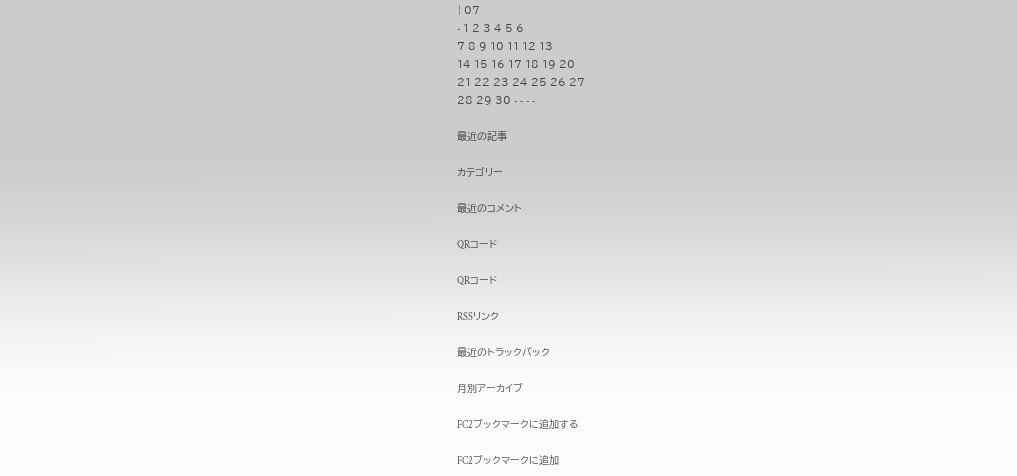| 07
- 1 2 3 4 5 6
7 8 9 10 11 12 13
14 15 16 17 18 19 20
21 22 23 24 25 26 27
28 29 30 - - - -

最近の記事

カテゴリー

最近のコメント

QRコード

QRコード

RSSリンク

最近のトラックバック

月別アーカイブ

FC2ブックマークに追加する

FC2ブックマークに追加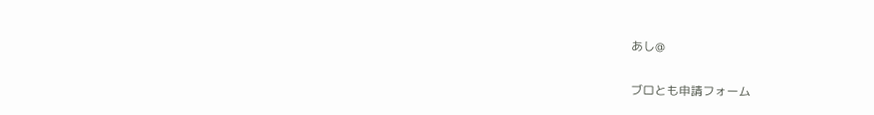あし@

ブロとも申請フォーム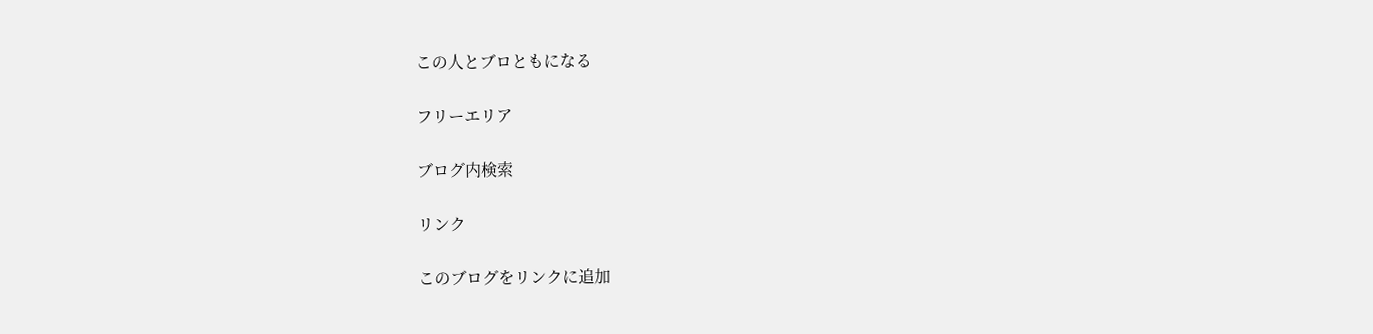この人とブロともになる

フリーエリア

ブログ内検索

リンク

このブログをリンクに追加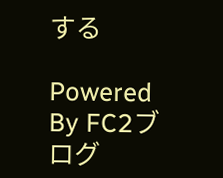する

Powered By FC2ブログ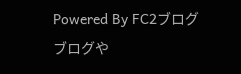Powered By FC2ブログ
ブログや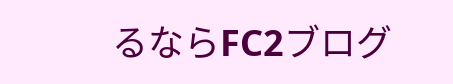るならFC2ブログ